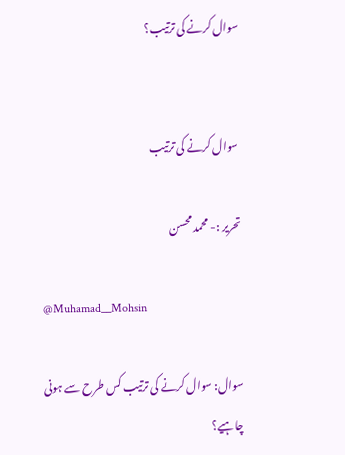سوال کرنے کی ترتیب؟


 سوال کرنے کی ترتیب

تحریر :- محمد محسن

@Muhamad__Mohsin

سوال: سوال کرنے کی ترتیب کس طرح سے ہونی چاہیے؟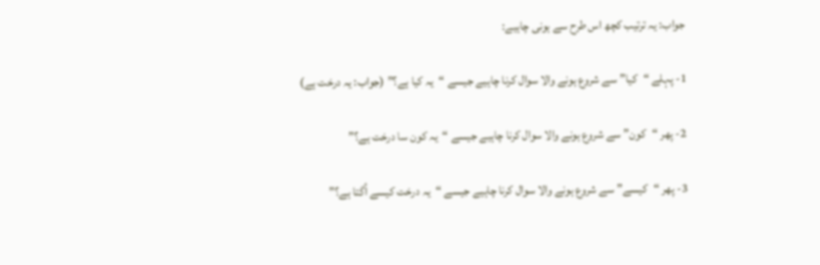جواب: یہ ترتیب کچھ اس طرح سے ہونی چاہیے:

1- پہلے “کیا” سے شروع ہونے والا سوال کرنا چاہیے جیسے “یہ کیا ہے؟” (جواب: یہ درخت ہے)

2- پھر “کون” سے شروع ہونے والا سوال کرنا چاہیے جیسے “یہ کون سا درخت ہے؟”

3- پھر “کیسے” سے شروع ہونے والا سوال کرنا چاہیے جیسے “یہ درخت کیسے اُگتا ہے؟”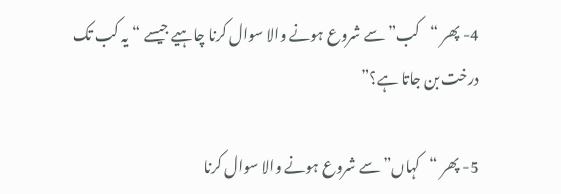4- پھر “کب” سے شروع ہونے والا سوال کرنا چاہیے جیسے “یہ کب تک درخت بن جاتا ہے؟”

5- پھر “کہاں” سے شروع ہونے والا سوال کرنا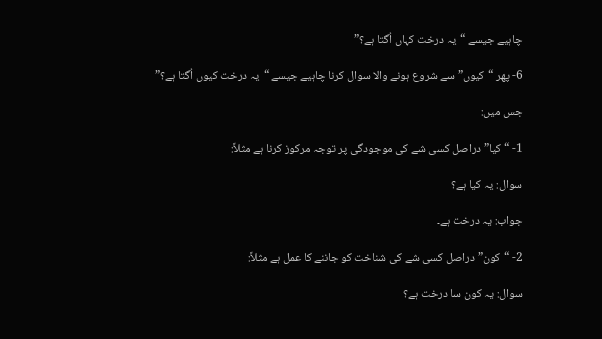چاہیے جیسے “یہ درخت کہاں اُگتا ہے؟”

6- پھر “کیوں” سے شروع ہونے والا سوال کرنا چاہیے جیسے “یہ درخت کیوں اُگتا ہے؟”

جس میں:

1- “کیا” دراصل کسی شے کی موجودگی پر توجہ مرکوز کرنا ہے مثلاً:

سوال: یہ کیا ہے؟

جواب: یہ درخت ہے۔

2- “کون” دراصل کسی شے کی شناخت کو جاننے کا عمل ہے مثلاً:

سوال: یہ کون سا درخت ہے؟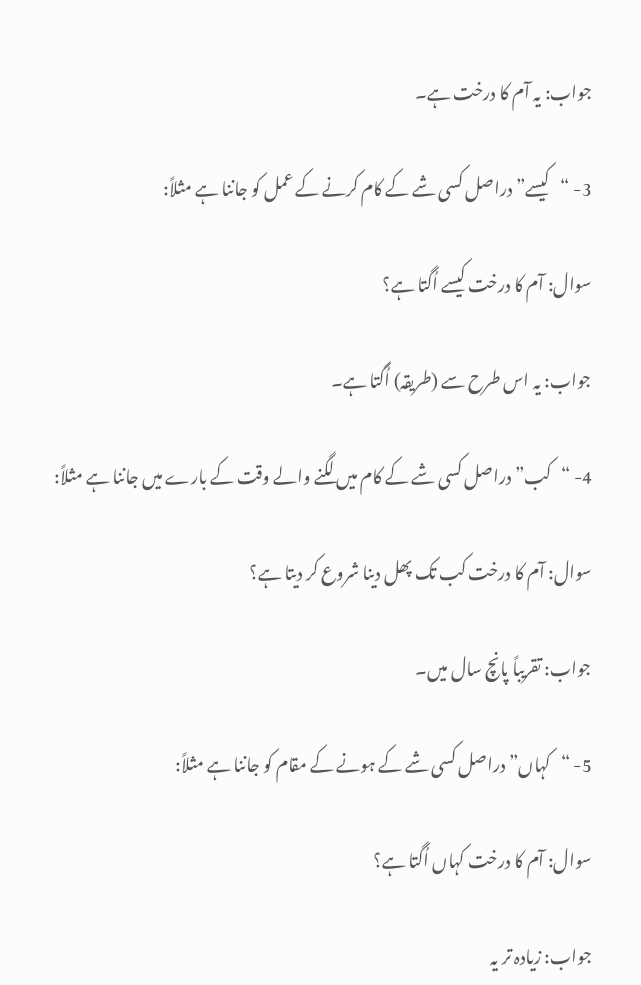جواب: یہ آم کا درخت ہے۔

3- “کیسے” دراصل کسی شے کے کام کرنے کے عمل کو جاننا ہے مثلاً:

سوال: آم کا درخت کیسے اُگتا ہے؟

جواب: یہ اس طرح سے (طریقہ) اُگتا ہے۔

4- “کب” دراصل کسی شے کے کام میں لگنے والے وقت کے بارے میں جاننا ہے مثلاً:

سوال: آم کا درخت کب تک پھل دینا شروع کر دیتا ہے؟

جواب: تقریباً پانچ سال میں۔

5- “کہاں” دراصل کسی شے کے ہونے کے مقام کو جاننا ہے مثلاً:

سوال: آم کا درخت کہاں اُگتا ہے؟

جواب: زیادہ تر یہ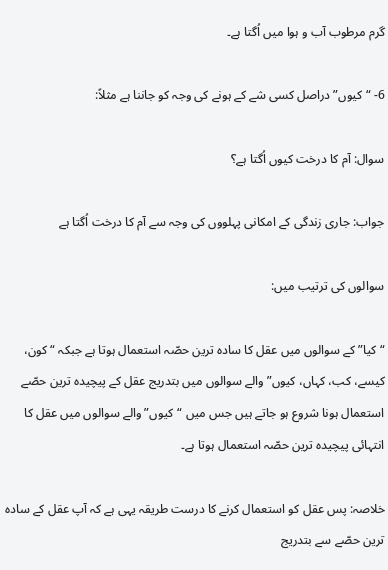گرم مرطوب آب و ہوا میں اُگتا ہے۔

6- “کیوں” دراصل کسی شے کے ہونے کی وجہ کو جاننا ہے مثلاً:

سوال: آم کا درخت کیوں اُگتا ہے؟

جواب: جاری زندگی کے امکانی پہلووں کی وجہ سے آم کا درخت اُگتا ہے

سوالوں کی ترتیب میں:

“کیا” کے سوالوں میں عقل کا سادہ ترین حصّہ استعمال ہوتا ہے جبکہ “کون، کیسے، کب، کہاں، کیوں” والے سوالوں میں بتدریج عقل کے پیچیدہ ترین حصّے استعمال ہونا شروع ہو جاتے ہیں جس میں “کیوں” والے سوالوں میں عقل کا انتہائی پیچیدہ ترین حصّہ استعمال ہوتا ہے۔

خلاصہ: پس عقل کو استعمال کرنے کا درست طریقہ یہی ہے کہ آپ عقل کے سادہ ترین حصّے سے بتدریج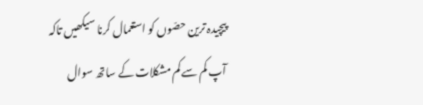پیچیدہ ترین حصّوں کو استعمال کرنا سیکھیں تاکہ آپ کم سے کم مشکلات کے ساتھ سوال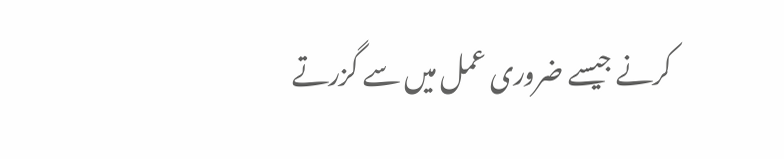کرنے جیسے ضروری عمل میں سے گزرتے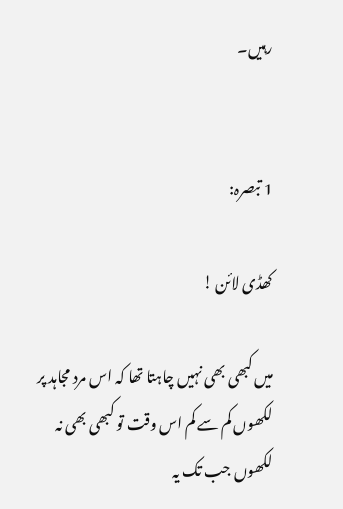رہیں۔


1 تبصرہ:

کھڈی لائن !

میں کبھی بھی نہیں چاہتا تھا کہ اس مرد مجاہد پر لکھوں کم سے کم اس وقت تو کبھی بھی نہ لکھوں جب تک یہ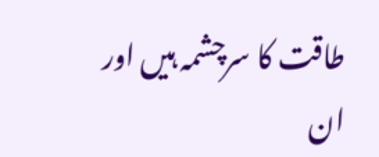طاقت کا سرچشمہ ہیں اور ان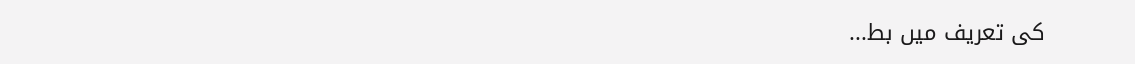کی تعریف میں بط...